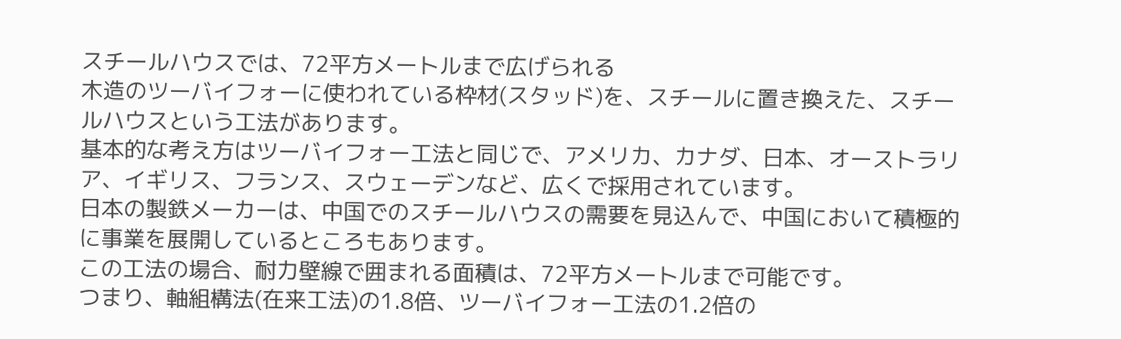スチールハウスでは、72平方メートルまで広げられる
木造のツーバイフォーに使われている枠材(スタッド)を、スチールに置き換えた、スチールハウスという工法があります。
基本的な考え方はツーバイフォー工法と同じで、アメリカ、カナダ、日本、オーストラリア、イギリス、フランス、スウェーデンなど、広くで採用されています。
日本の製鉄メーカーは、中国でのスチールハウスの需要を見込んで、中国において積極的に事業を展開しているところもあります。
この工法の場合、耐力壁線で囲まれる面積は、72平方メートルまで可能です。
つまり、軸組構法(在来工法)の1.8倍、ツーバイフォー工法の1.2倍の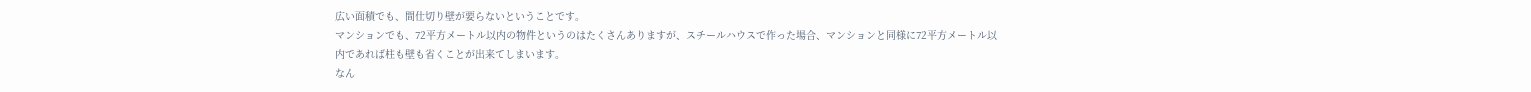広い面積でも、間仕切り壁が要らないということです。
マンションでも、72平方メートル以内の物件というのはたくさんありますが、スチールハウスで作った場合、マンションと同様に72平方メートル以内であれば柱も壁も省くことが出来てしまいます。
なん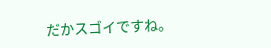だかスゴイですね。